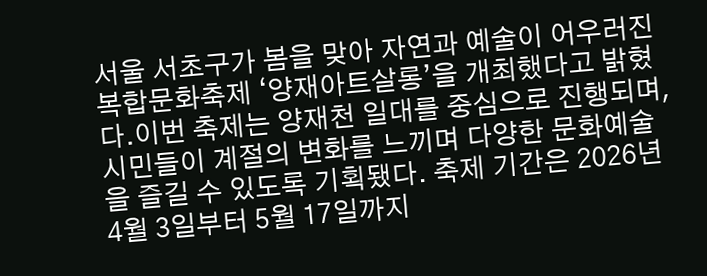서울 서초구가 봄을 맞아 자연과 예술이 어우러진 복합문화축제 ‘양재아트살롱’을 개최했다고 밝혔다.이번 축제는 양재천 일대를 중심으로 진행되며, 시민들이 계절의 변화를 느끼며 다양한 문화예술을 즐길 수 있도록 기획됐다. 축제 기간은 2026년 4월 3일부터 5월 17일까지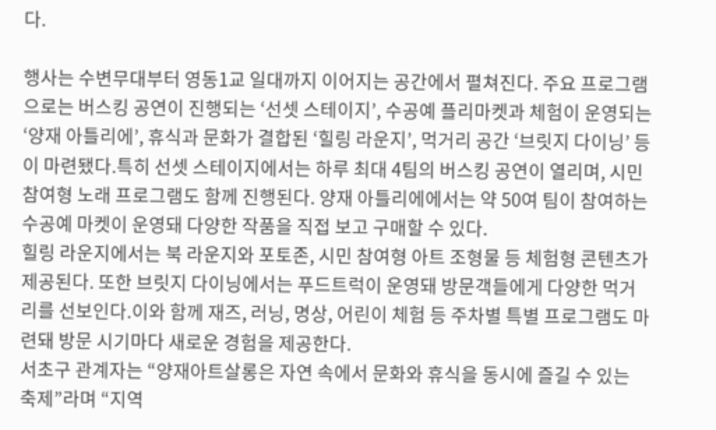다.

행사는 수변무대부터 영동1교 일대까지 이어지는 공간에서 펼쳐진다. 주요 프로그램으로는 버스킹 공연이 진행되는 ‘선셋 스테이지’, 수공예 플리마켓과 체험이 운영되는 ‘양재 아틀리에’, 휴식과 문화가 결합된 ‘힐링 라운지’, 먹거리 공간 ‘브릿지 다이닝’ 등이 마련됐다.특히 선셋 스테이지에서는 하루 최대 4팀의 버스킹 공연이 열리며, 시민 참여형 노래 프로그램도 함께 진행된다. 양재 아틀리에에서는 약 50여 팀이 참여하는 수공예 마켓이 운영돼 다양한 작품을 직접 보고 구매할 수 있다.
힐링 라운지에서는 북 라운지와 포토존, 시민 참여형 아트 조형물 등 체험형 콘텐츠가 제공된다. 또한 브릿지 다이닝에서는 푸드트럭이 운영돼 방문객들에게 다양한 먹거리를 선보인다.이와 함께 재즈, 러닝, 명상, 어린이 체험 등 주차별 특별 프로그램도 마련돼 방문 시기마다 새로운 경험을 제공한다.
서초구 관계자는 “양재아트살롱은 자연 속에서 문화와 휴식을 동시에 즐길 수 있는 축제”라며 “지역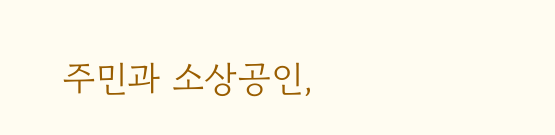주민과 소상공인,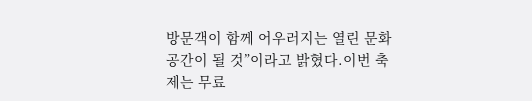방문객이 함께 어우러지는 열린 문화공간이 될 것”이라고 밝혔다.이번 축제는 무료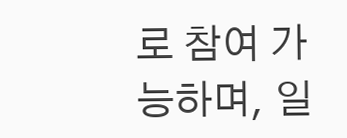로 참여 가능하며, 일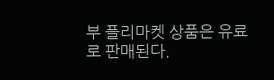부 플리마켓 상품은 유료로 판매된다.